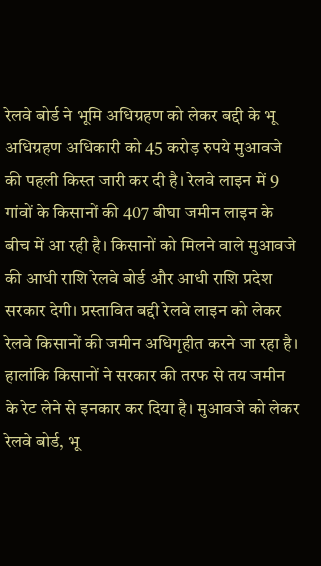रेलवे बोर्ड ने भूमि अधिग्रहण को लेकर बद्दी के भू अधिग्रहण अधिकारी को 45 करोड़ रुपये मुआवजे की पहली किस्त जारी कर दी है। रेलवे लाइन में 9 गांवों के किसानों की 407 बीघा जमीन लाइन के बीच में आ रही है। किसानों को मिलने वाले मुआवजे की आधी राशि रेलवे बोर्ड और आधी राशि प्रदेश सरकार देगी। प्रस्तावित बद्दी रेलवे लाइन को लेकर रेलवे किसानों की जमीन अधिगृहीत करने जा रहा है।
हालांकि किसानों ने सरकार की तरफ से तय जमीन के रेट लेने से इनकार कर दिया है। मुआवजे को लेकर रेलवे बोर्ड, भू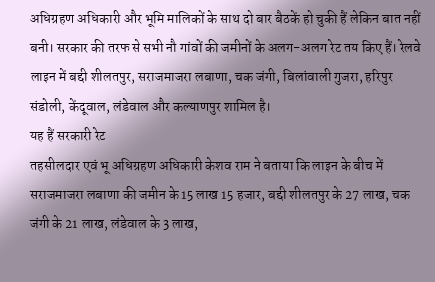अधिग्रहण अधिकारी और भूमि मालिकों के साथ दो बार बैठकें हो चुकी हैं लेकिन बात नहीं बनी। सरकार की तरफ से सभी नौ गांवों की जमीनों के अलग-अलग रेट तय किए हैं। रेलवे लाइन में बद्दी शीलतपुर, सराजमाजरा लबाणा, चक जंगी, बिलांवाली गुजरा, हरिपुर संडोली, केंदूवाल, लंडेवाल और कल्याणपुर शामिल है।
यह हैं सरकारी रेट
तहसीलदार एवं भू अधिग्रहण अधिकारी केशव राम ने बताया कि लाइन के बीच में सराजमाजरा लबाणा की जमीन के 15 लाख 15 हजार, बद्दी शीलतपुर के 27 लाख, चक जंगी के 21 लाख, लंडेवाल के 3 लाख,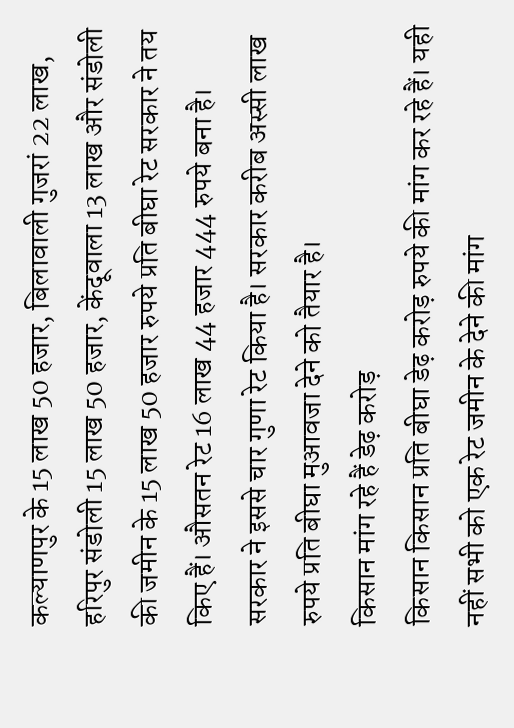कल्याणपुर के 15 लाख 50 हजार, बिलावाली गुजरां 22 लाख, हरिपुर संडोली 15 लाख 50 हजार, केंदूवाला 13 लाख और संडोली की जमीन के 15 लाख 50 हजार रुपये प्रति बीघा रेट सरकार ने तय किए हैं। औसतन रेट 16 लाख 44 हजार 444 रुपये बना है। सरकार ने इससे चार गुणा रेट किया है। सरकार करीब अस्सी लाख रुपये प्रति बीघा मुआवजा देने को तैयार है।
किसान मांग रहे हैं डेढ़ करोड़
किसान किसान प्रति बीघा डेढ़ करोड़ रुपये की मांग कर रहे हैं। यही नहीं सभी को एक रेट जमीन के देने की मांग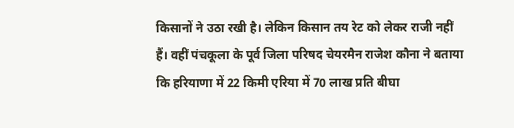किसानों ने उठा रखी है। लेकिन किसान तय रेट को लेकर राजी नहीं हैं। वहीं पंचकूला के पूर्व जिला परिषद चेयरमैन राजेश कौना ने बताया कि हरियाणा में 22 किमी एरिया में 70 लाख प्रति बीघा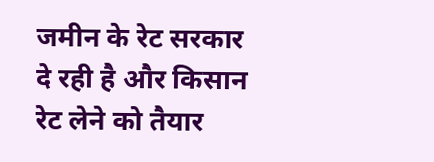जमीन के रेट सरकार दे रही है और किसान रेट लेने को तैयार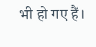भी हो गए हैं।